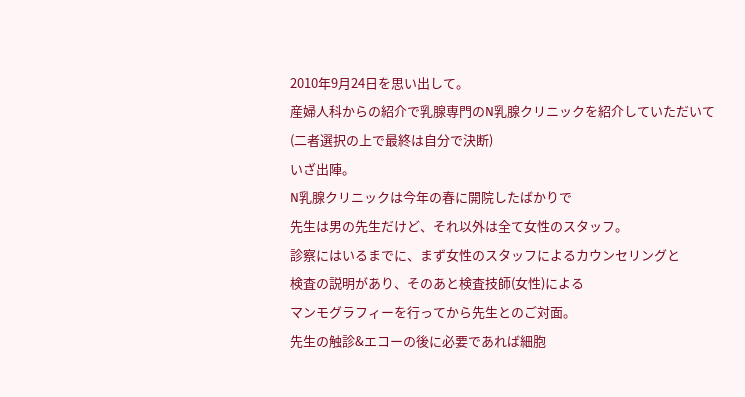2010年9月24日を思い出して。
産婦人科からの紹介で乳腺専門のN乳腺クリニックを紹介していただいて
(二者選択の上で最終は自分で決断)
いざ出陣。
N乳腺クリニックは今年の春に開院したばかりで
先生は男の先生だけど、それ以外は全て女性のスタッフ。
診察にはいるまでに、まず女性のスタッフによるカウンセリングと
検査の説明があり、そのあと検査技師(女性)による
マンモグラフィーを行ってから先生とのご対面。
先生の触診&エコーの後に必要であれば細胞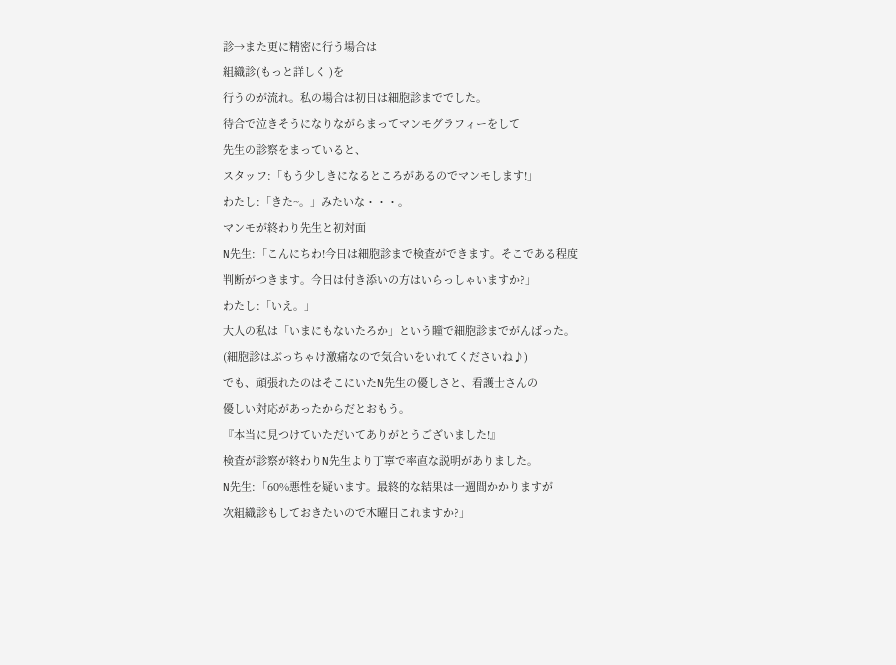診→また更に精密に行う場合は
組織診(もっと詳しく )を
行うのが流れ。私の場合は初日は細胞診まででした。
待合で泣きそうになりながらまってマンモグラフィーをして
先生の診察をまっていると、
スタッフ:「もう少しきになるところがあるのでマンモします!」
わたし:「きた~。」みたいな・・・。
マンモが終わり先生と初対面
N先生:「こんにちわ!今日は細胞診まで検査ができます。そこである程度
判断がつきます。今日は付き添いの方はいらっしゃいますか?」
わたし:「いえ。」
大人の私は「いまにもないたろか」という瞳で細胞診までがんばった。
(細胞診はぶっちゃけ激痛なので気合いをいれてくださいね♪)
でも、頑張れたのはそこにいたN先生の優しさと、看護士さんの
優しい対応があったからだとおもう。
『本当に見つけていただいてありがとうございました!』
検査が診察が終わりN先生より丁寧で率直な説明がありました。
N先生:「60%悪性を疑います。最終的な結果は一週間かかりますが
次組織診もしておきたいので木曜日これますか?」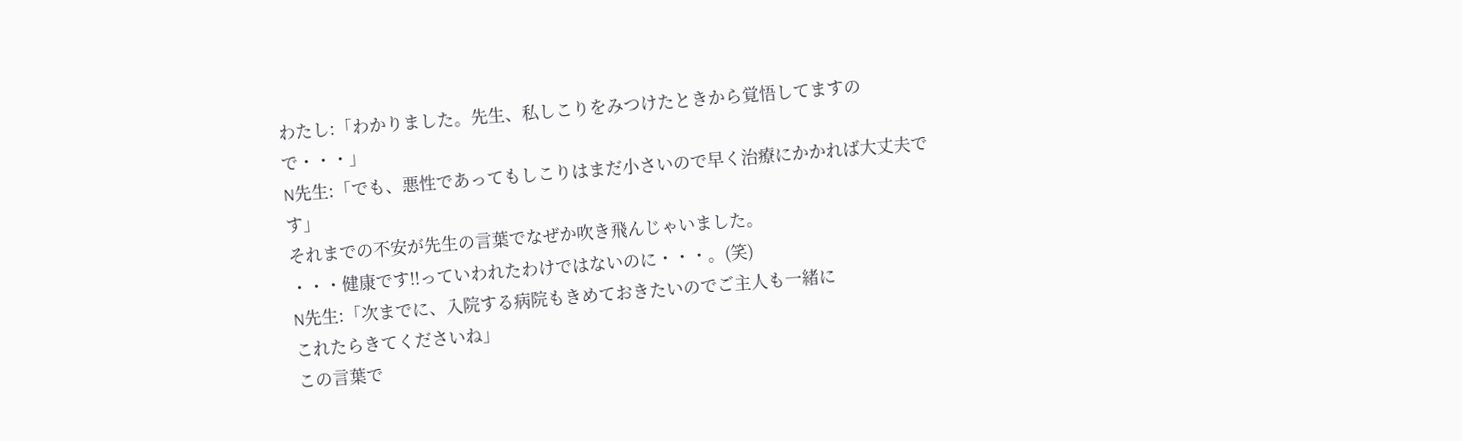わたし:「わかりました。先生、私しこりをみつけたときから覚悟してますので・・・」
N先生:「でも、悪性であってもしこりはまだ小さいので早く治療にかかれば大丈夫です」
それまでの不安が先生の言葉でなぜか吹き飛んじゃいました。
・・・健康です!!っていわれたわけではないのに・・・。(笑)
N先生:「次までに、入院する病院もきめておきたいのでご主人も一緒に
これたらきてくださいね」
この言葉で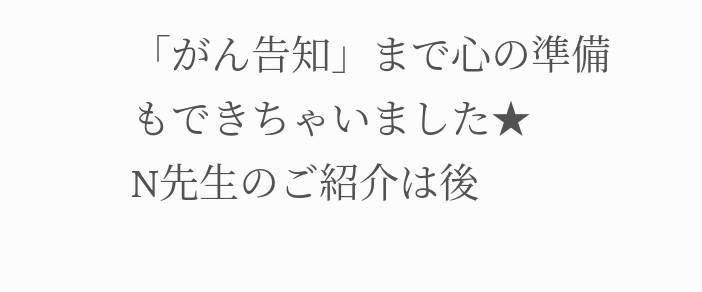「がん告知」まで心の準備もできちゃいました★
N先生のご紹介は後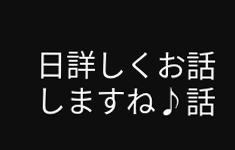日詳しくお話しますね♪話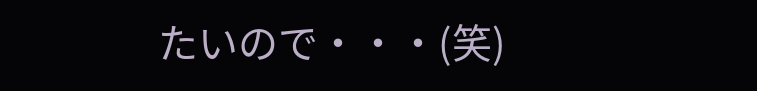たいので・・・(笑)